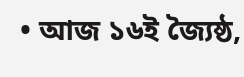• আজ ১৬ই জ্যৈষ্ঠ,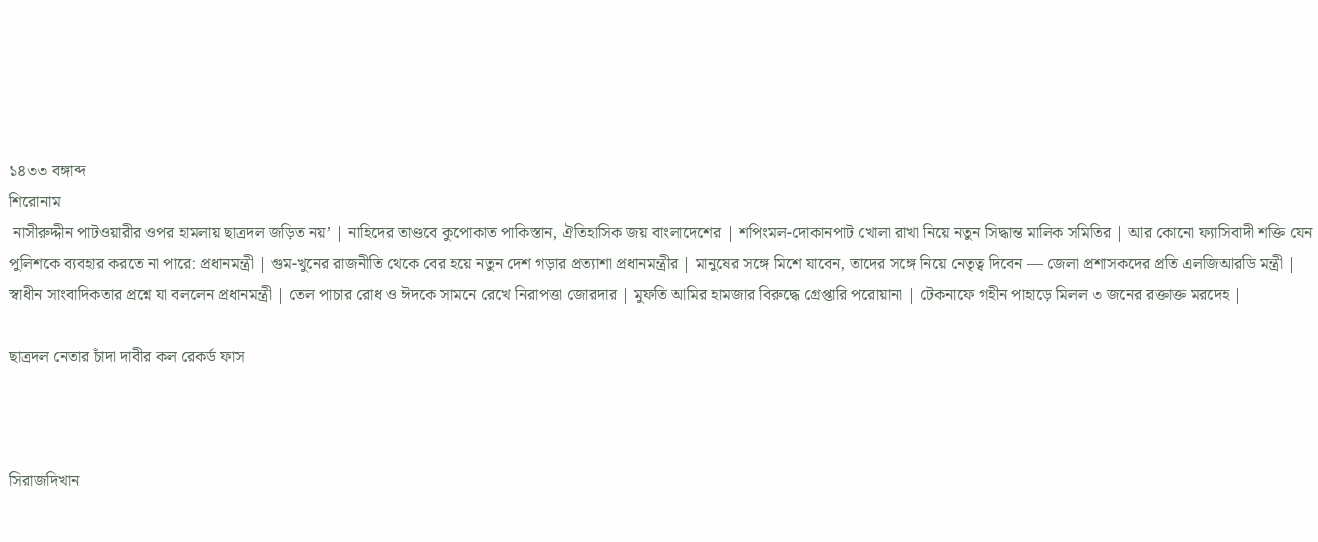১৪৩৩ বঙ্গাব্দ
শিরোনাম
 নাসীরুদ্দীন পাটওয়ারীর ওপর হামলায় ছাত্রদল জড়িত নয়’ | নাহিদের তাণ্ডবে কুপোকাত পাকিস্তান, ঐতিহাসিক জয় বাংলাদেশের | শপিংমল-দোকানপাট খোলা রাখা নিয়ে নতুন সিদ্ধান্ত মালিক সমিতির | আর কোনো ফ্যাসিবাদী শক্তি যেন পুলিশকে ব্যবহার করতে না পারে: প্রধানমন্ত্রী | গুম-খুনের রাজনীতি থেকে বের হয়ে নতুন দেশ গড়ার প্রত্যাশা প্রধানমন্ত্রীর | মানুষের সঙ্গে মিশে যাবেন, তাদের সঙ্গে নিয়ে নেতৃত্ব দিবেন — জেলা প্রশাসকদের প্রতি এলজিআরডি মন্ত্রী | স্বাধীন সাংবাদিকতার প্রশ্নে যা বললেন প্রধানমন্ত্রী | তেল পাচার রোধ ও ঈদকে সামনে রেখে নিরাপত্তা জোরদার | মুফতি আমির হামজার বিরুদ্ধে গ্রেপ্তারি পরোয়ানা | টেকনাফে গহীন পাহাড়ে মিলল ৩ জনের রক্তাক্ত মরদেহ |

ছাত্রদল নেতার চাঁদা দাবীর কল রেকর্ড ফাস



সিরাজদিখান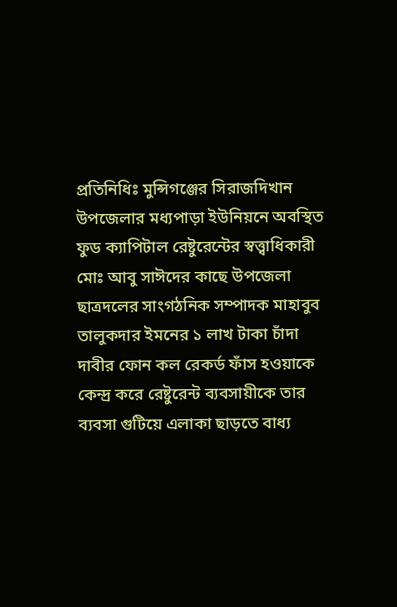প্রতিনিধিঃ মুন্সিগঞ্জের সিরাজদিখান উপজেলার মধ্যপাড়া ইউনিয়নে অবস্থিত ফুড ক্যাপিটাল রেষ্টুরেন্টের স্বত্ত্বাধিকারী মোঃ আবু সাঈদের কাছে উপজেলা ছাত্রদলের সাংগঠনিক সম্পাদক মাহাবুব তালুকদার ইমনের ১ লাখ টাকা চাঁদা দাবীর ফোন কল রেকর্ড ফাঁস হওয়াকে কেন্দ্র করে রেষ্টুরেন্ট ব্যবসায়ীকে তার ব্যবসা গুটিয়ে এলাকা ছাড়তে বাধ্য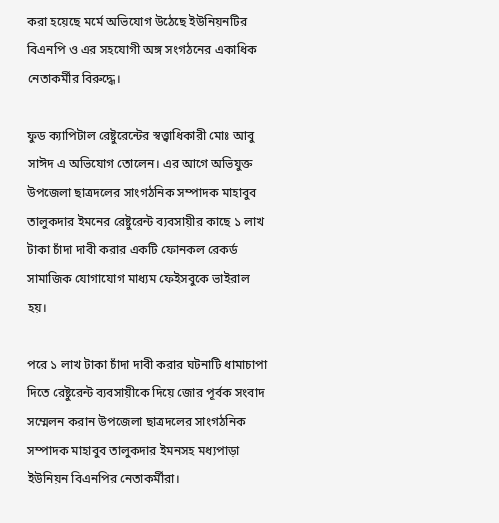করা হয়েছে মর্মে অভিযোগ উঠেছে ইউনিয়নটির বিএনপি ও এর সহযোগী অঙ্গ সংগঠনের একাধিক নেতাকর্মীর বিরুদ্ধে।

ফুড ক্যাপিটাল রেষ্টুরেন্টের স্বত্ত্বাধিকারী মোঃ আবু সাঈদ এ অভিযোগ তোলেন। এর আগে অভিযুক্ত উপজেলা ছাত্রদলের সাংগঠনিক সম্পাদক মাহাবুব তালুকদার ইমনের রেষ্টুরেন্ট ব্যবসায়ীর কাছে ১ লাখ টাকা চাঁদা দাবী করার একটি ফোনকল রেকর্ড সামাজিক যোগাযোগ মাধ্যম ফেইসবুকে ভাইরাল হয়।

পরে ১ লাখ টাকা চাঁদা দাবী করার ঘটনাটি ধামাচাপা দিতে রেষ্টুরেন্ট ব্যবসায়ীকে দিয়ে জোর পূর্বক সংবাদ সম্মেলন করান উপজেলা ছাত্রদলের সাংগঠনিক সম্পাদক মাহাবুব তালুকদার ইমনসহ মধ্যপাড়া ইউনিয়ন বিএনপির নেতাকর্মীরা।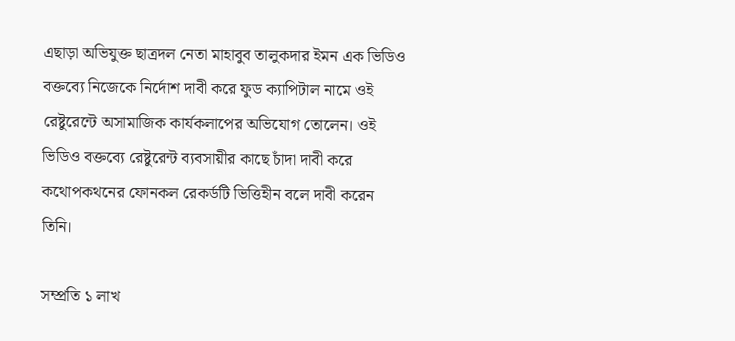এছাড়া অভিযুক্ত ছাত্রদল নেতা মাহাবুব তালুকদার ইমন এক ভিডিও বক্তব্যে নিজেকে নির্দোশ দাবী করে ফুড ক্যাপিটাল নামে ওই রেষ্টুরেন্টে অসামাজিক কার্যকলাপের অভিযোগ তোলেন। ওই ভিডিও বক্তব্যে রেষ্টুরেন্ট ব্যবসায়ীর কাছে চাঁদা দাবী করে কথোপকথনের ফোনকল রেকর্ডটি ভিত্তিহীন বলে দাবী করেন তিনি।

সম্প্রতি ১ লাখ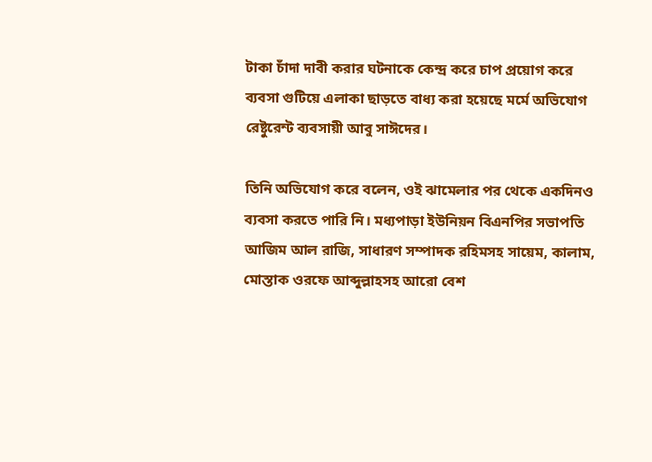টাকা চাঁদা দাবী করার ঘটনাকে কেন্দ্র করে চাপ প্রয়োগ করে ব্যবসা গুটিয়ে এলাকা ছাড়তে বাধ্য করা হয়েছে মর্মে অভিযোগ রেষ্টুরেন্ট ব্যবসায়ী আবু সাঈদের।

তিনি অভিযোগ করে বলেন, ওই ঝামেলার পর থেকে একদিনও ব্যবসা করতে পারি নি। মধ্যপাড়া ইউনিয়ন বিএনপির সভাপতি আজিম আল রাজি, সাধারণ সম্পাদক রহিমসহ সায়েম, কালাম, মোস্তাক ওরফে আব্দুল্লাহসহ আরো বেশ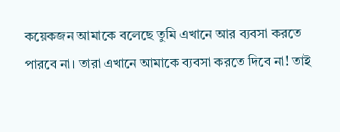কয়েকজন আমাকে বলেছে তুমি এখানে আর ব্যবসা করতে পারবে না। তারা এখানে আমাকে ব্যবসা করতে দিবে না! তাই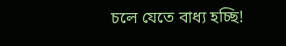চলে যেতে বাধ্য হচ্ছি!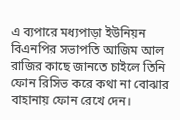এ ব্যপারে মধ্যপাড়া ইউনিয়ন বিএনপির সভাপতি আজিম আল রাজির কাছে জানতে চাইলে তিনি ফোন রিসিভ করে কথা না বোঝার বাহানায় ফোন রেখে দেন।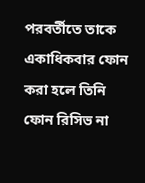পরবর্তীতে তাকে একাধিকবার ফোন করা হলে তিনি ফোন রিসিভ না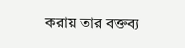করায় তার বক্তব্য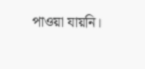পাওয়া যায়নি।